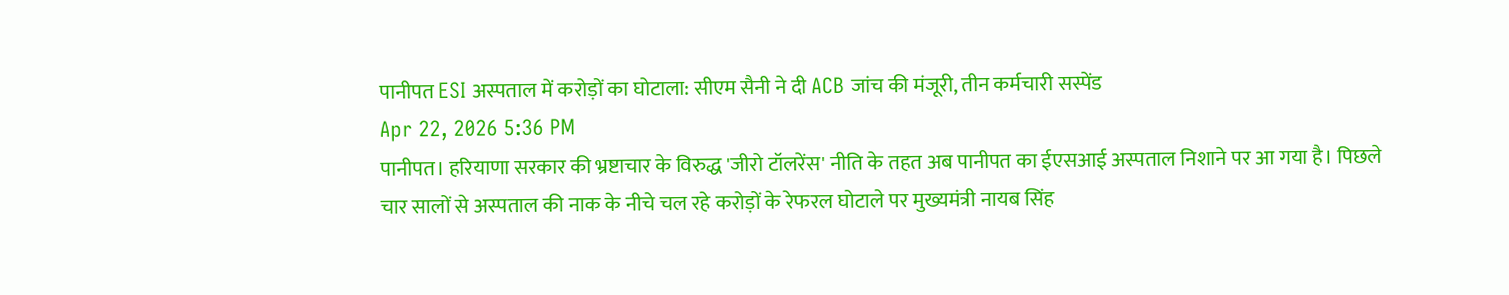पानीपत ESI अस्पताल में करोड़ों का घोटाला: सीएम सैनी ने दी ACB जांच की मंजूरी, तीन कर्मचारी सस्पेंड
Apr 22, 2026 5:36 PM
पानीपत। हरियाणा सरकार की भ्रष्टाचार के विरुद्ध 'जीरो टॉलरेंस' नीति के तहत अब पानीपत का ईएसआई अस्पताल निशाने पर आ गया है। पिछले चार सालों से अस्पताल की नाक के नीचे चल रहे करोड़ों के रेफरल घोटाले पर मुख्यमंत्री नायब सिंह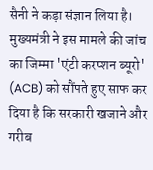सैनी ने कड़ा संज्ञान लिया है। मुख्यमंत्री ने इस मामले की जांच का जिम्मा 'एंटी करप्शन ब्यूरो' (ACB) को सौंपते हुए साफ कर दिया है कि सरकारी खजाने और गरीब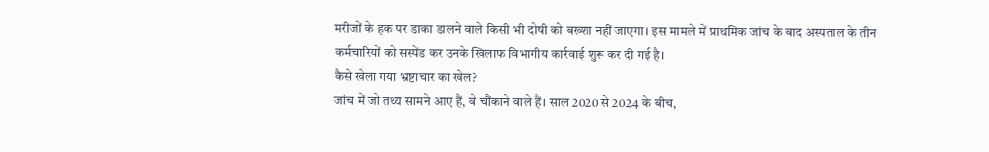मरीजों के हक पर डाका डालने वाले किसी भी दोषी को बख्शा नहीं जाएगा। इस मामले में प्राथमिक जांच के बाद अस्पताल के तीन कर्मचारियों को सस्पेंड कर उनके खिलाफ विभागीय कार्रवाई शुरू कर दी गई है।
कैसे खेला गया भ्रष्टाचार का खेल?
जांच में जो तथ्य सामने आए हैं, वे चौंकाने वाले हैं। साल 2020 से 2024 के बीच,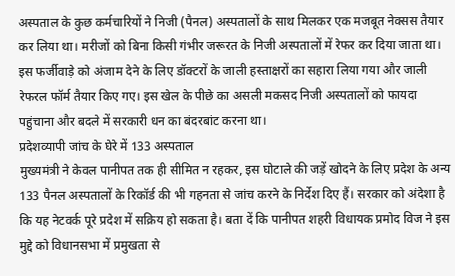अस्पताल के कुछ कर्मचारियों ने निजी (पैनल) अस्पतालों के साथ मिलकर एक मजबूत नेक्सस तैयार कर लिया था। मरीजों को बिना किसी गंभीर जरूरत के निजी अस्पतालों में रेफर कर दिया जाता था। इस फर्जीवाड़े को अंजाम देने के लिए डॉक्टरों के जाली हस्ताक्षरों का सहारा लिया गया और जाली रेफरल फॉर्म तैयार किए गए। इस खेल के पीछे का असली मकसद निजी अस्पतालों को फायदा पहुंचाना और बदले में सरकारी धन का बंदरबांट करना था।
प्रदेशव्यापी जांच के घेरे में 133 अस्पताल
मुख्यमंत्री ने केवल पानीपत तक ही सीमित न रहकर, इस घोटाले की जड़ें खोदने के लिए प्रदेश के अन्य 133 पैनल अस्पतालों के रिकॉर्ड की भी गहनता से जांच करने के निर्देश दिए हैं। सरकार को अंदेशा है कि यह नेटवर्क पूरे प्रदेश में सक्रिय हो सकता है। बता दें कि पानीपत शहरी विधायक प्रमोद विज ने इस मुद्दे को विधानसभा में प्रमुखता से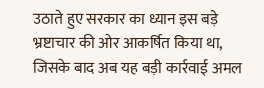उठाते हुए सरकार का ध्यान इस बड़े भ्रष्टाचार की ओर आकर्षित किया था, जिसके बाद अब यह बड़ी कार्रवाई अमल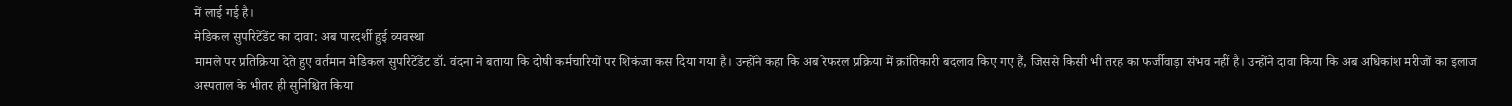में लाई गई है।
मेडिकल सुपरिटेंडेंट का दावा: अब पारदर्शी हुई व्यवस्था
मामले पर प्रतिक्रिया देते हुए वर्तमान मेडिकल सुपरिटेंडेंट डॉ. वंदना ने बताया कि दोषी कर्मचारियों पर शिकंजा कस दिया गया है। उन्होंने कहा कि अब रेफरल प्रक्रिया में क्रांतिकारी बदलाव किए गए हैं, जिससे किसी भी तरह का फर्जीवाड़ा संभव नहीं है। उन्होंने दावा किया कि अब अधिकांश मरीजों का इलाज अस्पताल के भीतर ही सुनिश्चित किया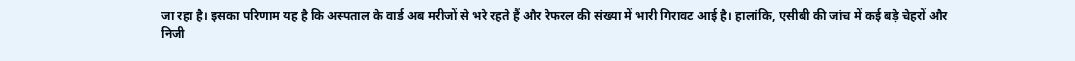जा रहा है। इसका परिणाम यह है कि अस्पताल के वार्ड अब मरीजों से भरे रहते हैं और रेफरल की संख्या में भारी गिरावट आई है। हालांकि, एसीबी की जांच में कई बड़े चेहरों और निजी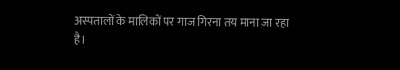अस्पतालों के मालिकों पर गाज गिरना तय माना जा रहा है।